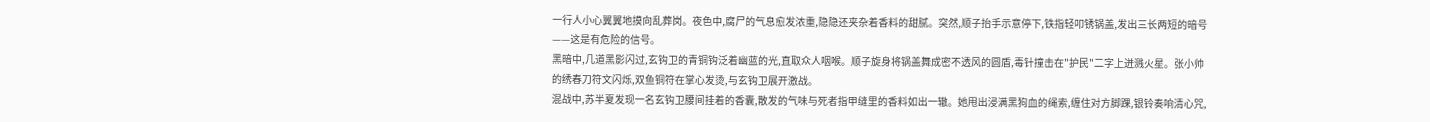一行人小心翼翼地摸向乱葬岗。夜色中,腐尸的气息愈发浓重,隐隐还夹杂着香料的甜腻。突然,顺子抬手示意停下,铁指轻叩锈锅盖,发出三长两短的暗号——这是有危险的信号。
黑暗中,几道黑影闪过,玄钩卫的青铜钩泛着幽蓝的光,直取众人咽喉。顺子旋身将锅盖舞成密不透风的圆盾,毒针撞击在"护民"二字上迸溅火星。张小帅的绣春刀符文闪烁,双鱼铜符在掌心发烫,与玄钩卫展开激战。
混战中,苏半夏发现一名玄钩卫腰间挂着的香囊,散发的气味与死者指甲缝里的香料如出一辙。她甩出浸满黑狗血的绳索,缠住对方脚踝,银铃奏响清心咒,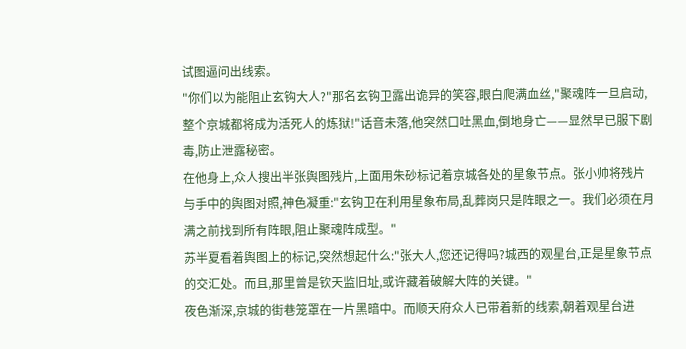试图逼问出线索。
"你们以为能阻止玄钩大人?"那名玄钩卫露出诡异的笑容,眼白爬满血丝,"聚魂阵一旦启动,整个京城都将成为活死人的炼狱!"话音未落,他突然口吐黑血,倒地身亡——显然早已服下剧毒,防止泄露秘密。
在他身上,众人搜出半张舆图残片,上面用朱砂标记着京城各处的星象节点。张小帅将残片与手中的舆图对照,神色凝重:"玄钩卫在利用星象布局,乱葬岗只是阵眼之一。我们必须在月满之前找到所有阵眼,阻止聚魂阵成型。"
苏半夏看着舆图上的标记,突然想起什么:"张大人,您还记得吗?城西的观星台,正是星象节点的交汇处。而且,那里曾是钦天监旧址,或许藏着破解大阵的关键。"
夜色渐深,京城的街巷笼罩在一片黑暗中。而顺天府众人已带着新的线索,朝着观星台进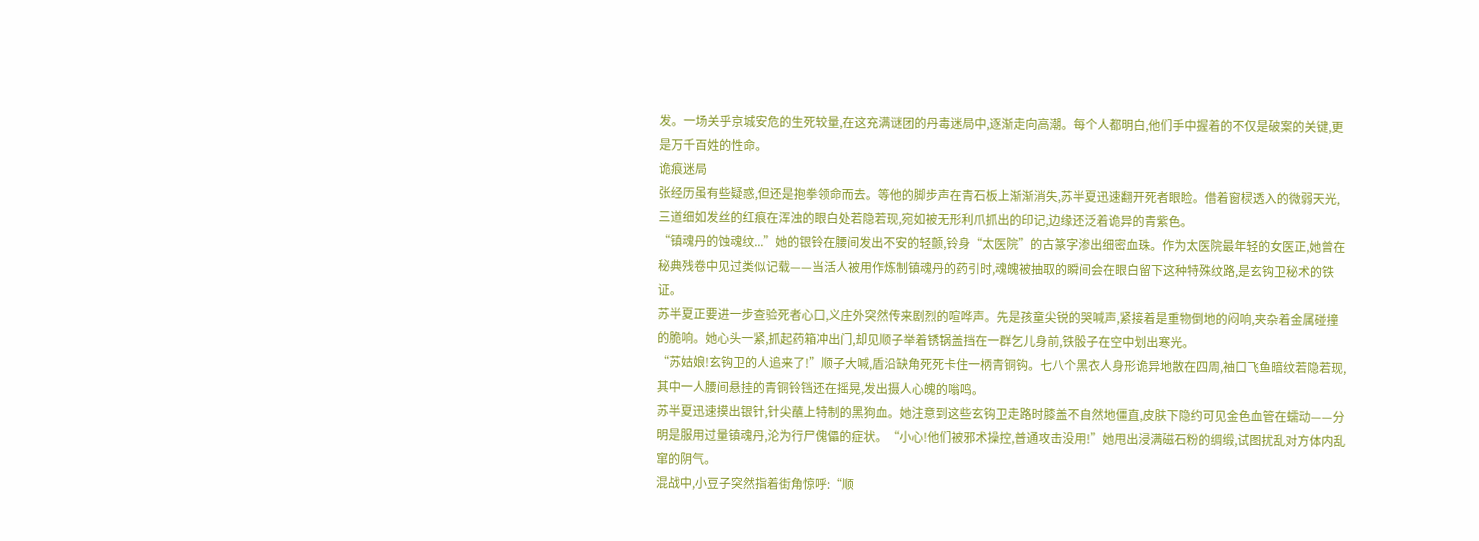发。一场关乎京城安危的生死较量,在这充满谜团的丹毒迷局中,逐渐走向高潮。每个人都明白,他们手中握着的不仅是破案的关键,更是万千百姓的性命。
诡痕迷局
张经历虽有些疑惑,但还是抱拳领命而去。等他的脚步声在青石板上渐渐消失,苏半夏迅速翻开死者眼睑。借着窗棂透入的微弱天光,三道细如发丝的红痕在浑浊的眼白处若隐若现,宛如被无形利爪抓出的印记,边缘还泛着诡异的青紫色。
“镇魂丹的蚀魂纹...”她的银铃在腰间发出不安的轻颤,铃身“太医院”的古篆字渗出细密血珠。作为太医院最年轻的女医正,她曾在秘典残卷中见过类似记载——当活人被用作炼制镇魂丹的药引时,魂魄被抽取的瞬间会在眼白留下这种特殊纹路,是玄钩卫秘术的铁证。
苏半夏正要进一步查验死者心口,义庄外突然传来剧烈的喧哗声。先是孩童尖锐的哭喊声,紧接着是重物倒地的闷响,夹杂着金属碰撞的脆响。她心头一紧,抓起药箱冲出门,却见顺子举着锈锅盖挡在一群乞儿身前,铁骰子在空中划出寒光。
“苏姑娘!玄钩卫的人追来了!”顺子大喊,盾沿缺角死死卡住一柄青铜钩。七八个黑衣人身形诡异地散在四周,袖口飞鱼暗纹若隐若现,其中一人腰间悬挂的青铜铃铛还在摇晃,发出摄人心魄的嗡鸣。
苏半夏迅速摸出银针,针尖蘸上特制的黑狗血。她注意到这些玄钩卫走路时膝盖不自然地僵直,皮肤下隐约可见金色血管在蠕动——分明是服用过量镇魂丹,沦为行尸傀儡的症状。“小心!他们被邪术操控,普通攻击没用!”她甩出浸满磁石粉的绸缎,试图扰乱对方体内乱窜的阴气。
混战中,小豆子突然指着街角惊呼:“顺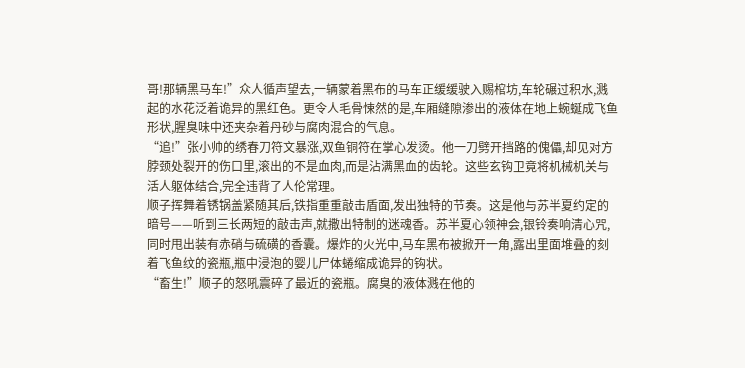哥!那辆黑马车!”众人循声望去,一辆蒙着黑布的马车正缓缓驶入赐棺坊,车轮碾过积水,溅起的水花泛着诡异的黑红色。更令人毛骨悚然的是,车厢缝隙渗出的液体在地上蜿蜒成飞鱼形状,腥臭味中还夹杂着丹砂与腐肉混合的气息。
“追!”张小帅的绣春刀符文暴涨,双鱼铜符在掌心发烫。他一刀劈开挡路的傀儡,却见对方脖颈处裂开的伤口里,滚出的不是血肉,而是沾满黑血的齿轮。这些玄钩卫竟将机械机关与活人躯体结合,完全违背了人伦常理。
顺子挥舞着锈锅盖紧随其后,铁指重重敲击盾面,发出独特的节奏。这是他与苏半夏约定的暗号——听到三长两短的敲击声,就撒出特制的迷魂香。苏半夏心领神会,银铃奏响清心咒,同时甩出装有赤硝与硫磺的香囊。爆炸的火光中,马车黑布被掀开一角,露出里面堆叠的刻着飞鱼纹的瓷瓶,瓶中浸泡的婴儿尸体蜷缩成诡异的钩状。
“畜生!”顺子的怒吼震碎了最近的瓷瓶。腐臭的液体溅在他的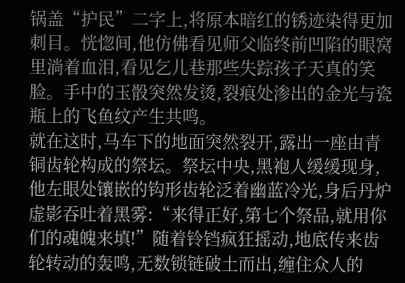锅盖“护民”二字上,将原本暗红的锈迹染得更加刺目。恍惚间,他仿佛看见师父临终前凹陷的眼窝里淌着血泪,看见乞儿巷那些失踪孩子天真的笑脸。手中的玉骰突然发烫,裂痕处渗出的金光与瓷瓶上的飞鱼纹产生共鸣。
就在这时,马车下的地面突然裂开,露出一座由青铜齿轮构成的祭坛。祭坛中央,黑袍人缓缓现身,他左眼处镶嵌的钩形齿轮泛着幽蓝冷光,身后丹炉虚影吞吐着黑雾:“来得正好,第七个祭品,就用你们的魂魄来填!”随着铃铛疯狂摇动,地底传来齿轮转动的轰鸣,无数锁链破土而出,缠住众人的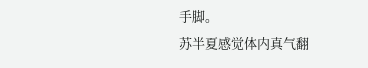手脚。
苏半夏感觉体内真气翻